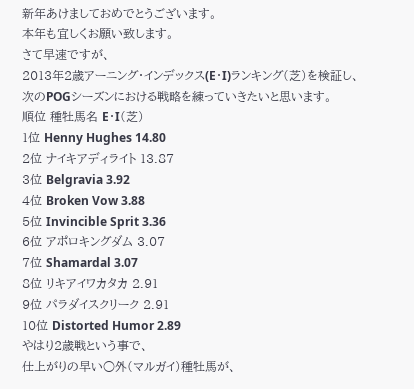新年あけましておめでとうございます。
本年も宜しくお願い致します。
さて早速ですが、
2013年2歳アーニング・インデックス(E・I)ランキング(芝)を検証し、
次のPOGシーズンにおける戦略を練っていきたいと思います。
順位 種牡馬名 E・I(芝)
1位 Henny Hughes 14.80
2位 ナイキアディライト 13.87
3位 Belgravia 3.92
4位 Broken Vow 3.88
5位 Invincible Sprit 3.36
6位 アポロキングダム 3.07
7位 Shamardal 3.07
8位 リキアイワカタカ 2.91
9位 パラダイスクリーク 2.91
10位 Distorted Humor 2.89
やはり2歳戦という事で、
仕上がりの早い○外(マルガイ)種牡馬が、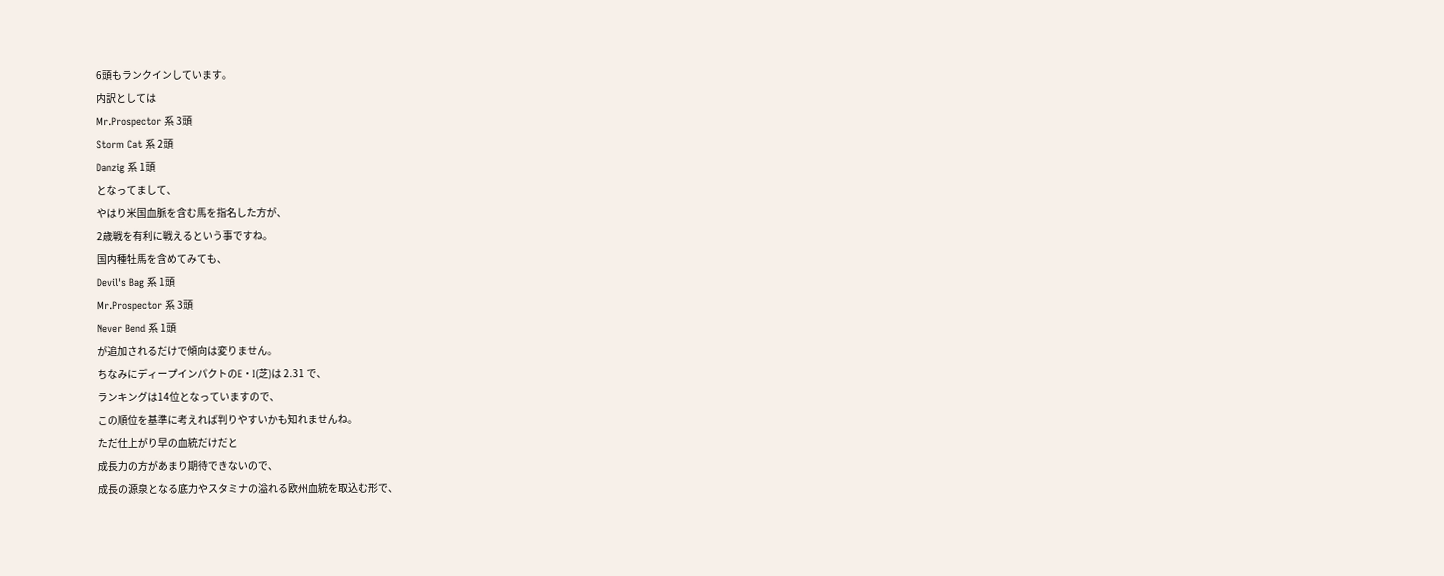6頭もランクインしています。
内訳としては
Mr.Prospector 系 3頭
Storm Cat 系 2頭
Danzig 系 1頭
となってまして、
やはり米国血脈を含む馬を指名した方が、
2歳戦を有利に戦えるという事ですね。
国内種牡馬を含めてみても、
Devil's Bag 系 1頭
Mr.Prospector 系 3頭
Never Bend 系 1頭
が追加されるだけで傾向は変りません。
ちなみにディープインパクトのE・I(芝)は 2.31 で、
ランキングは14位となっていますので、
この順位を基準に考えれば判りやすいかも知れませんね。
ただ仕上がり早の血統だけだと
成長力の方があまり期待できないので、
成長の源泉となる底力やスタミナの溢れる欧州血統を取込む形で、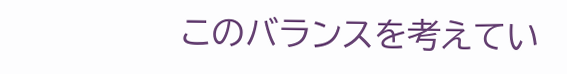このバランスを考えてい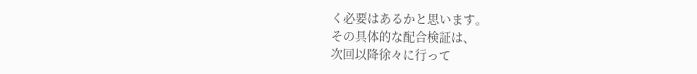く必要はあるかと思います。
その具体的な配合検証は、
次回以降徐々に行って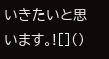いきたいと思います。![]()